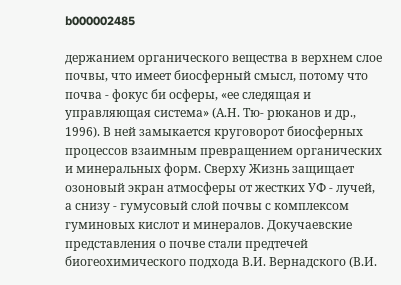b000002485

держанием органического вещества в верхнем слое почвы, что имеет биосферный смысл, потому что почва - фокус би осферы, «ее следящая и управляющая система» (А.Н. Тю- рюканов и др., 1996). В ней замыкается круговорот биосферных процессов взаимным превращением органических и минеральных форм. Сверху Жизнь защищает озоновый экран атмосферы от жестких УФ - лучей, а снизу - гумусовый слой почвы с комплексом гуминовых кислот и минералов. Докучаевские представления о почве стали предтечей биогеохимического подхода В.И. Вернадского (В.И.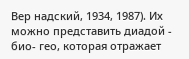Вер надский, 1934, 1987). Их можно представить диадой - био- гео, которая отражает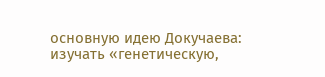основную идею Докучаева: изучать «генетическую,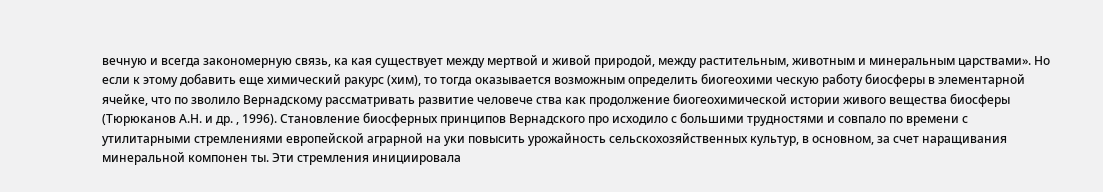вечную и всегда закономерную связь, ка кая существует между мертвой и живой природой, между растительным, животным и минеральным царствами». Но если к этому добавить еще химический ракурс (хим), то тогда оказывается возможным определить биогеохими ческую работу биосферы в элементарной ячейке, что по зволило Вернадскому рассматривать развитие человече ства как продолжение биогеохимической истории живого вещества биосферы (Тюрюканов А.Н. и др. , 1996). Становление биосферных принципов Вернадского про исходило с большими трудностями и совпало по времени с утилитарными стремлениями европейской аграрной на уки повысить урожайность сельскохозяйственных культур, в основном, за счет наращивания минеральной компонен ты. Эти стремления инициировала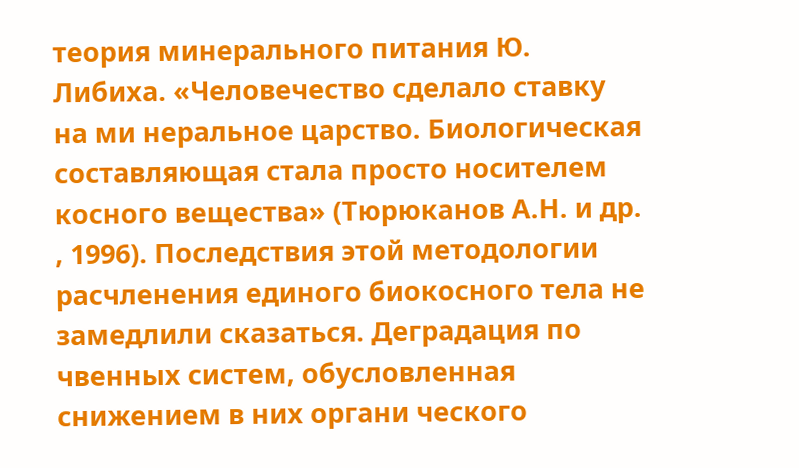теория минерального питания Ю. Либиха. «Человечество сделало ставку на ми неральное царство. Биологическая составляющая стала просто носителем косного вещества» (Тюрюканов А.Н. и др. , 1996). Последствия этой методологии расчленения единого биокосного тела не замедлили сказаться. Деградация по чвенных систем, обусловленная снижением в них органи ческого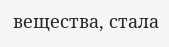вещества, стала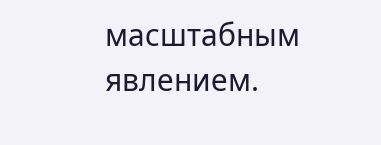масштабным явлением.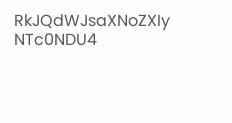RkJQdWJsaXNoZXIy NTc0NDU4